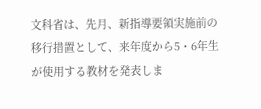文科省は、先月、新指導要領実施前の移行措置として、来年度から5・6年生が使用する教材を発表しま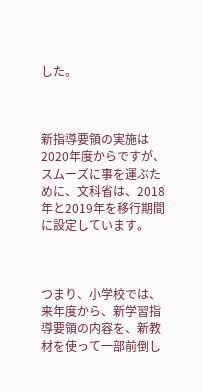した。



新指導要領の実施は2020年度からですが、スムーズに事を運ぶために、文科省は、2018年と2019年を移行期間に設定しています。



つまり、小学校では、来年度から、新学習指導要領の内容を、新教材を使って一部前倒し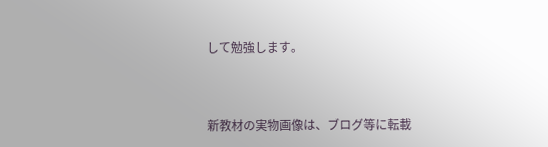して勉強します。



新教材の実物画像は、ブログ等に転載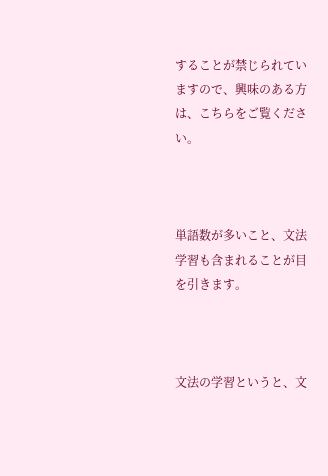することが禁じられていますので、興味のある方は、こちらをご覧ください。



単語数が多いこと、文法学習も含まれることが目を引きます。



文法の学習というと、文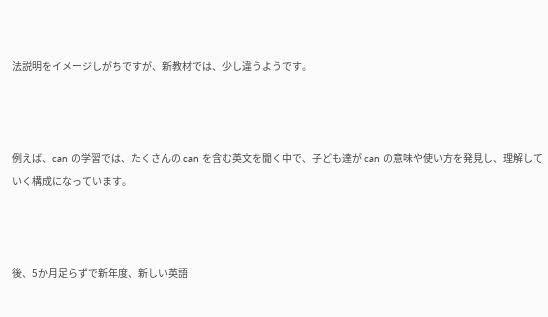法説明をイメージしがちですが、新教材では、少し違うようです。



例えば、can の学習では、たくさんの can を含む英文を聞く中で、子ども達が can の意味や使い方を発見し、理解していく構成になっています。



後、5か月足らずで新年度、新しい英語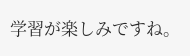学習が楽しみですね。